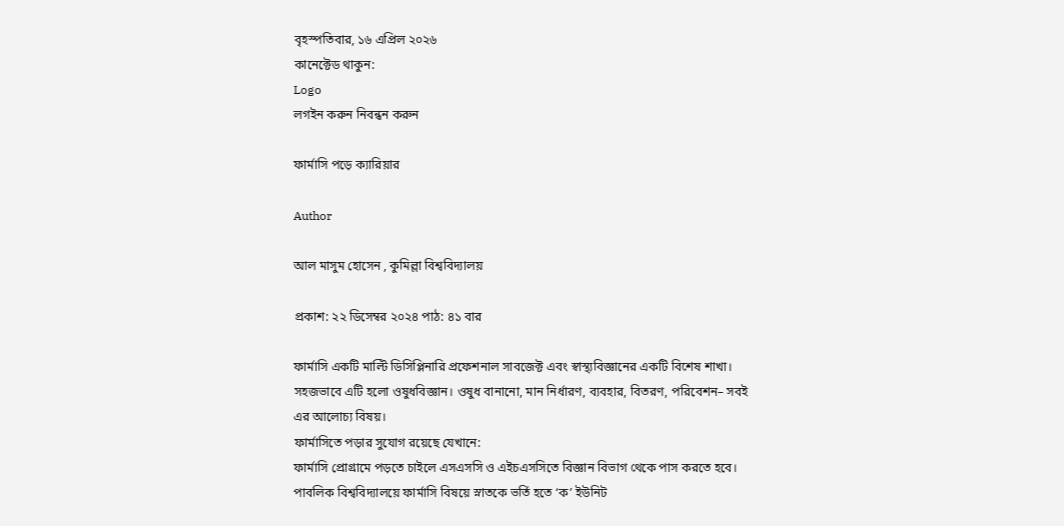বৃহস্পতিবার, ১৬ এপ্রিল ২০২৬
কানেক্টেড থাকুন:
Logo
লগইন করুন নিবন্ধন করুন

ফার্মাসি পড়ে ক্যারিয়ার

Author

আল মাসুম হোসেন , কুমিল্লা বিশ্ববিদ্যালয়

প্রকাশ: ২২ ডিসেম্বর ২০২৪ পাঠ: ৪১ বার

ফার্মাসি একটি মাল্টি ডিসিপ্লিনারি প্রফেশনাল সাবজেক্ট এবং স্বাস্থ্যবিজ্ঞানের একটি বিশেষ শাখা। সহজভাবে এটি হলো ওষুধবিজ্ঞান। ওষুধ বানানো, মান নির্ধারণ, ব্যবহার, বিতরণ, পরিবেশন– সবই এর আলোচ্য বিষয়।
ফার্মাসিতে পড়ার সুযোগ রয়েছে যেখানে:
ফার্মাসি প্রোগ্রামে পড়তে চাইলে এসএসসি ও এইচএসসিতে বিজ্ঞান বিভাগ থেকে পাস করতে হবে। পাবলিক বিশ্ববিদ্যালয়ে ফার্মাসি বিষয়ে স্নাতকে ভর্তি হতে ‘ক’ ইউনিট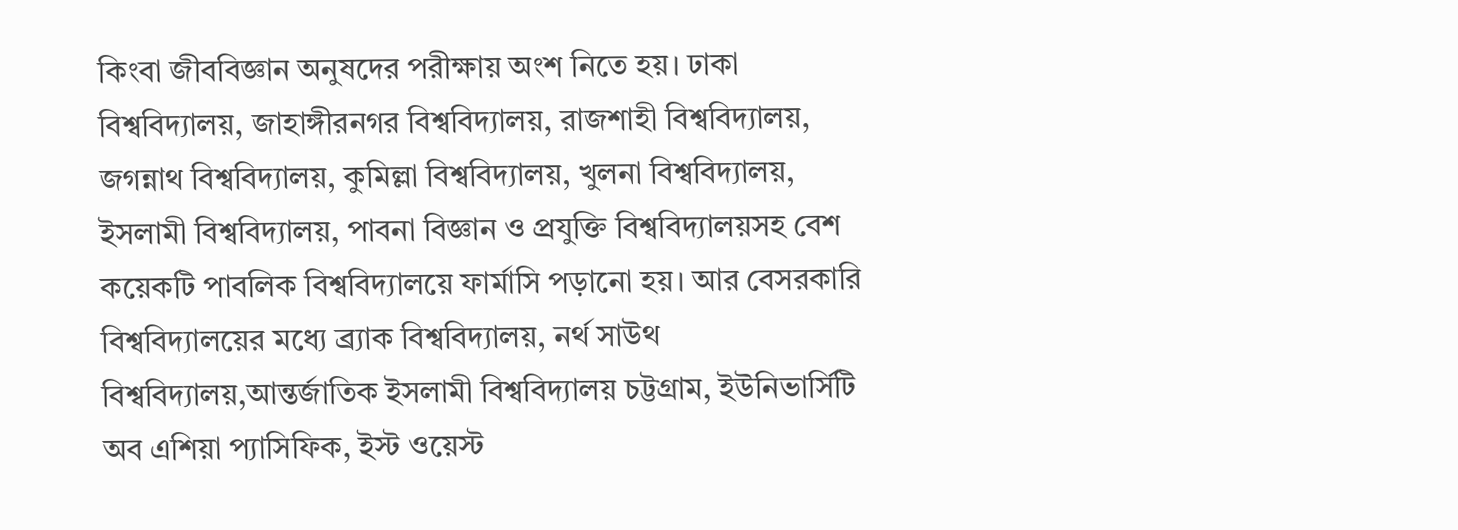কিংবা জীববিজ্ঞান অনুষদের পরীক্ষায় অংশ নিতে হয়। ঢাকা বিশ্ববিদ্যালয়, জাহাঙ্গীরনগর বিশ্ববিদ্যালয়, রাজশাহী বিশ্ববিদ্যালয়, জগন্নাথ বিশ্ববিদ্যালয়, কুমিল্লা বিশ্ববিদ্যালয়, খুলনা বিশ্ববিদ্যালয়, ইসলামী বিশ্ববিদ্যালয়, পাবনা বিজ্ঞান ও প্রযুক্তি বিশ্ববিদ্যালয়সহ বেশ কয়েকটি পাবলিক বিশ্ববিদ্যালয়ে ফার্মাসি পড়ানো হয়। আর বেসরকারি বিশ্ববিদ্যালয়ের মধ্যে ব্র্যাক বিশ্ববিদ্যালয়, নর্থ সাউথ বিশ্ববিদ্যালয়,আন্তর্জাতিক ইসলামী বিশ্ববিদ্যালয় চট্টগ্রাম, ইউনিভার্সিটি অব এশিয়া প্যাসিফিক, ইস্ট ওয়েস্ট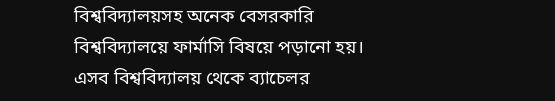বিশ্ববিদ্যালয়সহ অনেক বেসরকারি বিশ্ববিদ্যালয়ে ফার্মাসি বিষয়ে পড়ানো হয়। এসব বিশ্ববিদ্যালয় থেকে ব্যাচেলর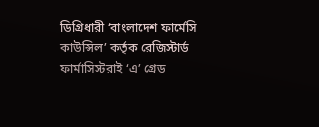ডিগ্রিধারী ‘বাংলাদেশ ফার্মেসি কাউন্সিল’ কর্তৃক রেজিস্টার্ড ফার্মাসিস্টরাই ‘এ’ গ্রেড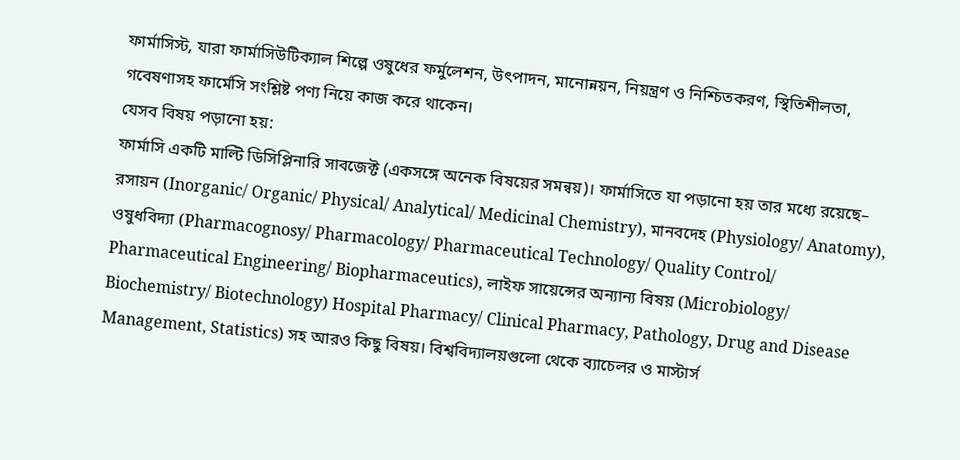ফার্মাসিস্ট, যারা ফার্মাসিউটিক্যাল শিল্পে ওষুধের ফর্মুলেশন, উৎপাদন, মানোন্নয়ন, নিয়ন্ত্রণ ও নিশ্চিতকরণ, স্থিতিশীলতা, গবেষণাসহ ফার্মেসি সংশ্লিষ্ট পণ্য নিয়ে কাজ করে থাকেন।
যেসব বিষয় পড়ানো হয়:
ফার্মাসি একটি মাল্টি ডিসিপ্লিনারি সাবজেক্ট (একসঙ্গে অনেক বিষয়ের সমন্বয়)। ফার্মাসিতে যা পড়ানো হয় তার মধ্যে রয়েছে– রসায়ন (Inorganic/ Organic/ Physical/ Analytical/ Medicinal Chemistry), মানবদেহ (Physiology/ Anatomy), ওষুধবিদ্যা (Pharmacognosy/ Pharmacology/ Pharmaceutical Technology/ Quality Control/ Pharmaceutical Engineering/ Biopharmaceutics), লাইফ সায়েন্সের অন্যান্য বিষয় (Microbiology/ Biochemistry/ Biotechnology) Hospital Pharmacy/ Clinical Pharmacy, Pathology, Drug and Disease Management, Statistics) সহ আরও কিছু বিষয়। বিশ্ববিদ্যালয়গুলো থেকে ব্যাচেলর ও মাস্টার্স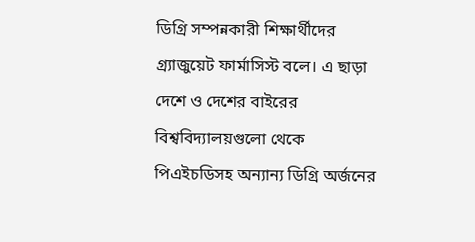ডিগ্রি সম্পন্নকারী শিক্ষার্থীদের গ্র্যাজুয়েট ফার্মাসিস্ট বলে। এ ছাড়া দেশে ও দেশের বাইরের বিশ্ববিদ্যালয়গুলো থেকে পিএইচডিসহ অন্যান্য ডিগ্রি অর্জনের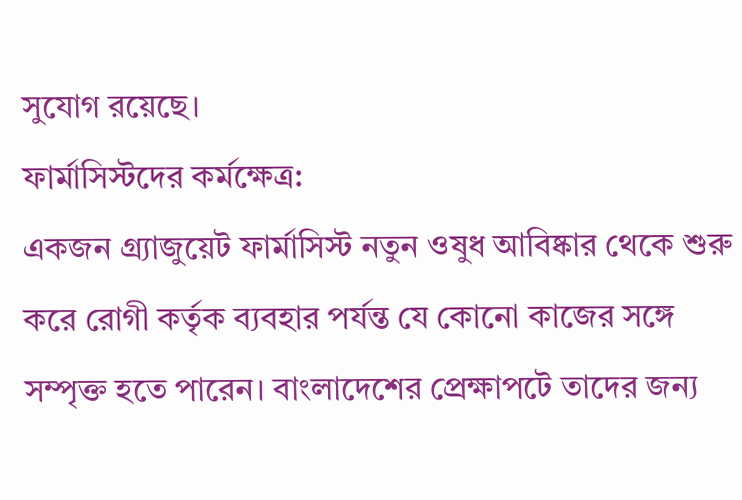সুযোগ রয়েছে।
ফার্মাসিস্টদের কর্মক্ষেত্র:
একজন গ্র্যাজুয়েট ফার্মাসিস্ট নতুন ওষুধ আবিষ্কার থেকে শুরু করে রোগী কর্তৃক ব্যবহার পর্যন্ত যে কোনো কাজের সঙ্গে সম্পৃক্ত হতে পারেন। বাংলাদেশের প্রেক্ষাপটে তাদের জন্য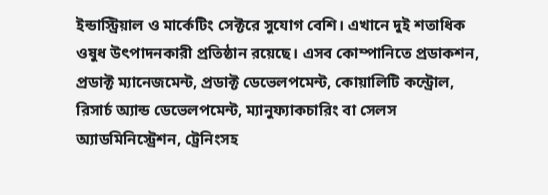ইন্ডাস্ট্রিয়াল ও মার্কেটিং সেক্টরে সুযোগ বেশি। এখানে দুই শতাধিক ওষুধ উৎপাদনকারী প্রতিষ্ঠান রয়েছে। এসব কোম্পানিতে প্রডাকশন, প্রডাক্ট ম্যানেজমেন্ট, প্রডাক্ট ডেভেলপমেন্ট, কোয়ালিটি কন্ট্রোল, রিসার্চ অ্যান্ড ডেভেলপমেন্ট, ম্যানুফ্যাকচারিং বা সেলস অ্যাডমিনিস্ট্রেশন, ট্রেনিংসহ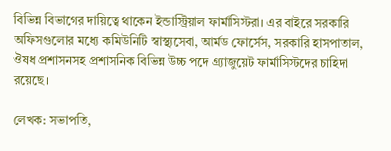বিভিন্ন বিভাগের দায়িত্বে থাকেন ইন্ডাস্ট্রিয়াল ফার্মাসিস্টরা। এর বাইরে সরকারি অফিসগুলোর মধ্যে কমিউনিটি স্বাস্থ্যসেবা, আর্মড ফোর্সেস, সরকারি হাসপাতাল, ঔষধ প্রশাসনসহ প্রশাসনিক বিভিন্ন উচ্চ পদে গ্র্যাজুয়েট ফার্মাসিস্টদের চাহিদা রয়েছে।

লেখক: সভাপতি,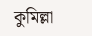কুমিল্লা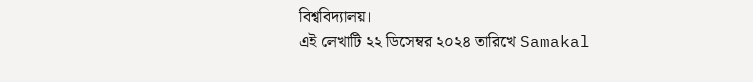বিশ্ববিদ্যালয়।
এই লেখাটি ২২ ডিসেম্বর ২০২৪ তারিখে Samakal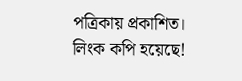পত্রিকায় প্রকাশিত।
লিংক কপি হয়েছে!